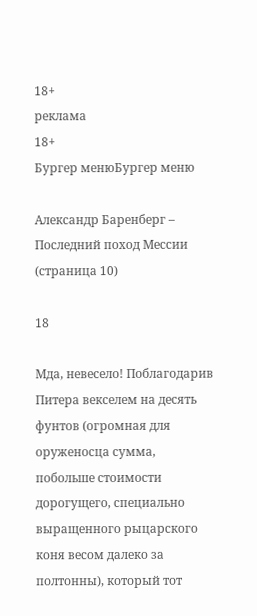18+
реклама
18+
Бургер менюБургер меню

Александр Баренберг – Последний поход Мессии (страница 10)

18

Мда, невесело! Поблагодарив Питера векселем на десять фунтов (огромная для оруженосца сумма, побольше стоимости дорогущего, специально выращенного рыцарского коня весом далеко за полтонны), который тот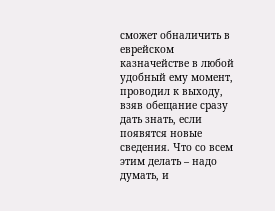сможет обналичить в еврейском казначействе в любой удобный ему момент, проводил к выходу, взяв обещание сразу дать знать, если появятся новые сведения. Что со всем этим делать – надо думать, и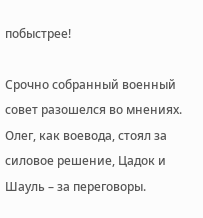побыстрее!

Срочно собранный военный совет разошелся во мнениях. Олег, как воевода, стоял за силовое решение, Цадок и Шауль – за переговоры.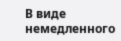В виде немедленного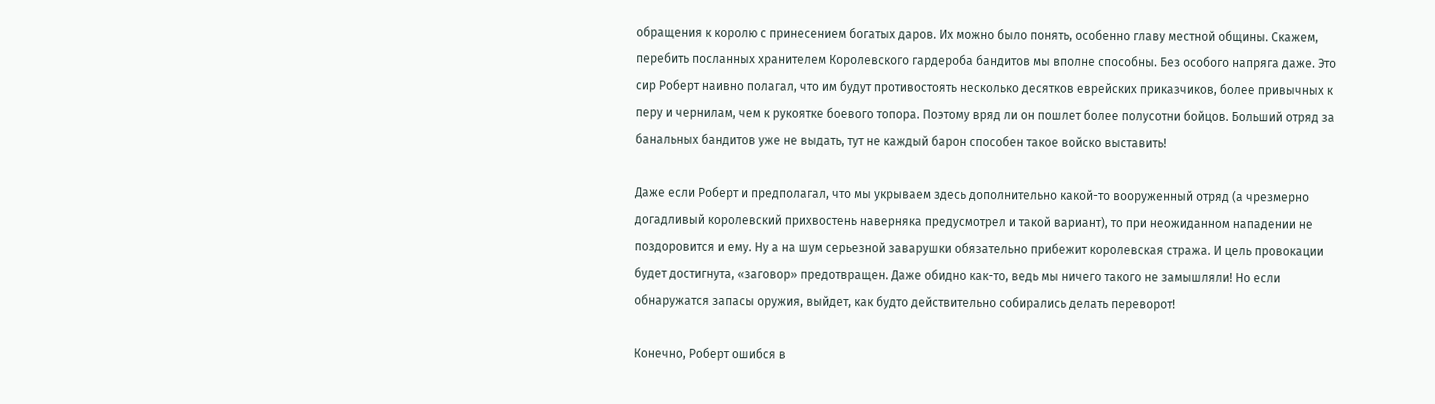обращения к королю с принесением богатых даров. Их можно было понять, особенно главу местной общины. Скажем, перебить посланных хранителем Королевского гардероба бандитов мы вполне способны. Без особого напряга даже. Это сир Роберт наивно полагал, что им будут противостоять несколько десятков еврейских приказчиков, более привычных к перу и чернилам, чем к рукоятке боевого топора. Поэтому вряд ли он пошлет более полусотни бойцов. Больший отряд за банальных бандитов уже не выдать, тут не каждый барон способен такое войско выставить!

Даже если Роберт и предполагал, что мы укрываем здесь дополнительно какой-то вооруженный отряд (а чрезмерно догадливый королевский прихвостень наверняка предусмотрел и такой вариант), то при неожиданном нападении не поздоровится и ему. Ну а на шум серьезной заварушки обязательно прибежит королевская стража. И цель провокации будет достигнута, «заговор» предотвращен. Даже обидно как-то, ведь мы ничего такого не замышляли! Но если обнаружатся запасы оружия, выйдет, как будто действительно собирались делать переворот!

Конечно, Роберт ошибся в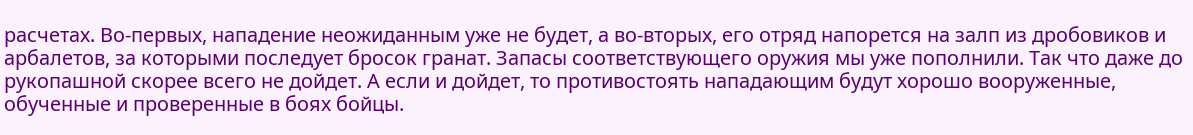расчетах. Во-первых, нападение неожиданным уже не будет, а во-вторых, его отряд напорется на залп из дробовиков и арбалетов, за которыми последует бросок гранат. Запасы соответствующего оружия мы уже пополнили. Так что даже до рукопашной скорее всего не дойдет. А если и дойдет, то противостоять нападающим будут хорошо вооруженные, обученные и проверенные в боях бойцы.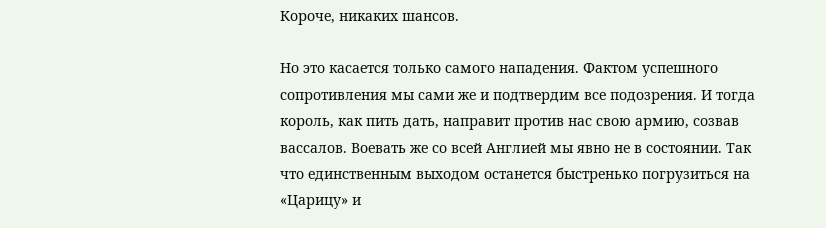Короче, никаких шансов.

Но это касается только самого нападения. Фактом успешного сопротивления мы сами же и подтвердим все подозрения. И тогда король, как пить дать, направит против нас свою армию, созвав вассалов. Воевать же со всей Англией мы явно не в состоянии. Так что единственным выходом останется быстренько погрузиться на «Царицу» и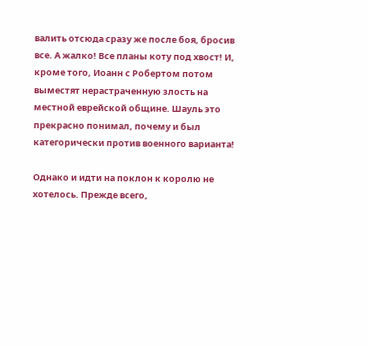валить отсюда сразу же после боя, бросив все. А жалко! Все планы коту под хвост! И, кроме того, Иоанн с Робертом потом выместят нерастраченную злость на местной еврейской общине. Шауль это прекрасно понимал, почему и был категорически против военного варианта!

Однако и идти на поклон к королю не хотелось. Прежде всего,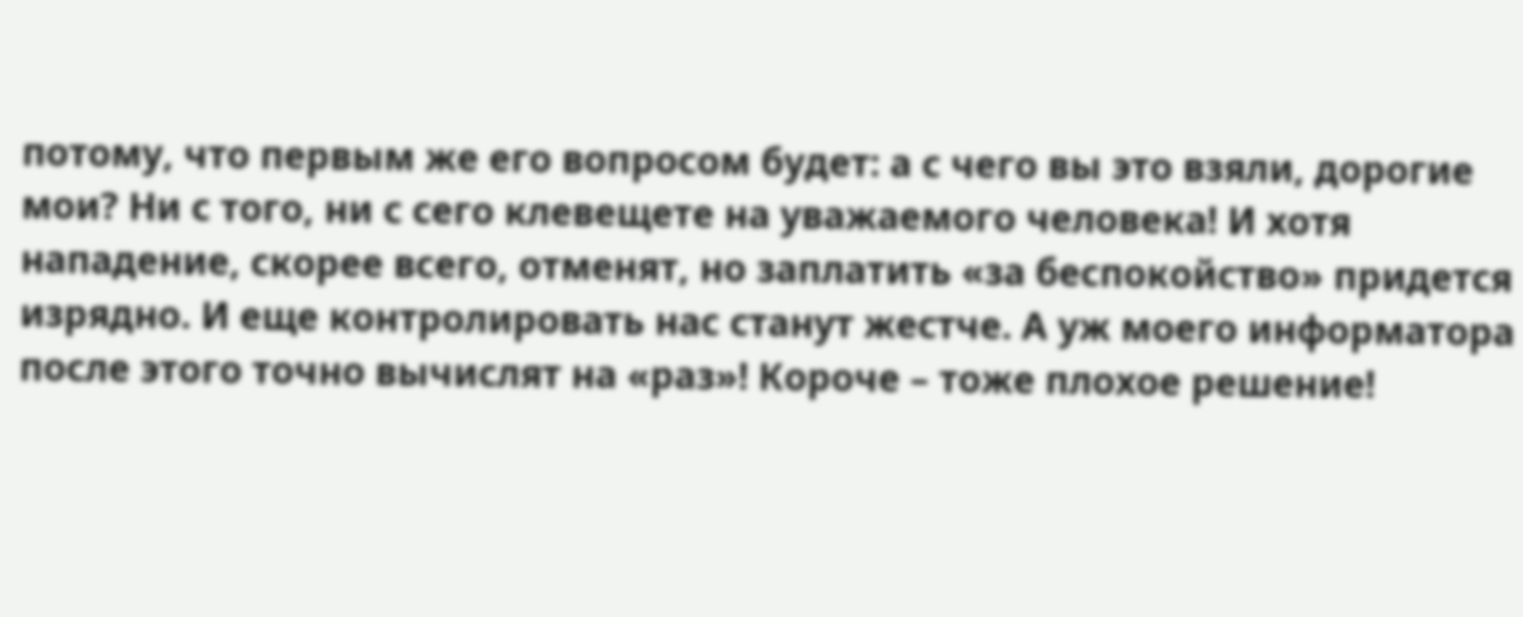потому, что первым же его вопросом будет: а с чего вы это взяли, дорогие мои? Ни с того, ни с сего клевещете на уважаемого человека! И хотя нападение, скорее всего, отменят, но заплатить «за беспокойство» придется изрядно. И еще контролировать нас станут жестче. А уж моего информатора после этого точно вычислят на «раз»! Короче – тоже плохое решение!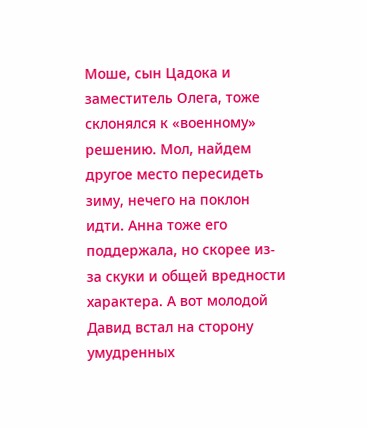Моше, сын Цадока и заместитель Олега, тоже склонялся к «военному» решению. Мол, найдем другое место пересидеть зиму, нечего на поклон идти. Анна тоже его поддержала, но скорее из-за скуки и общей вредности характера. А вот молодой Давид встал на сторону умудренных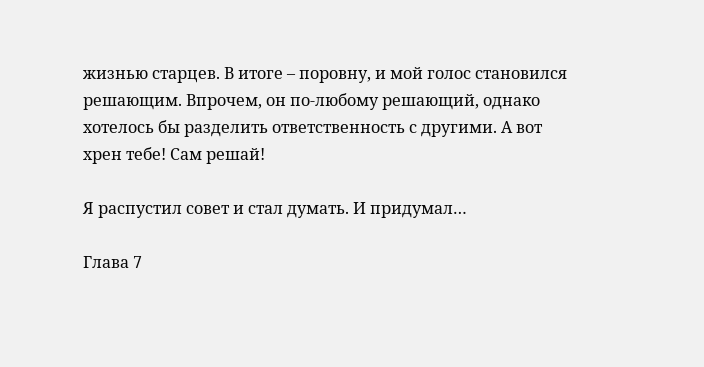жизнью старцев. В итоге – поровну, и мой голос становился решающим. Впрочем, он по-любому решающий, однако хотелось бы разделить ответственность с другими. А вот хрен тебе! Сам решай!

Я распустил совет и стал думать. И придумал…

Глава 7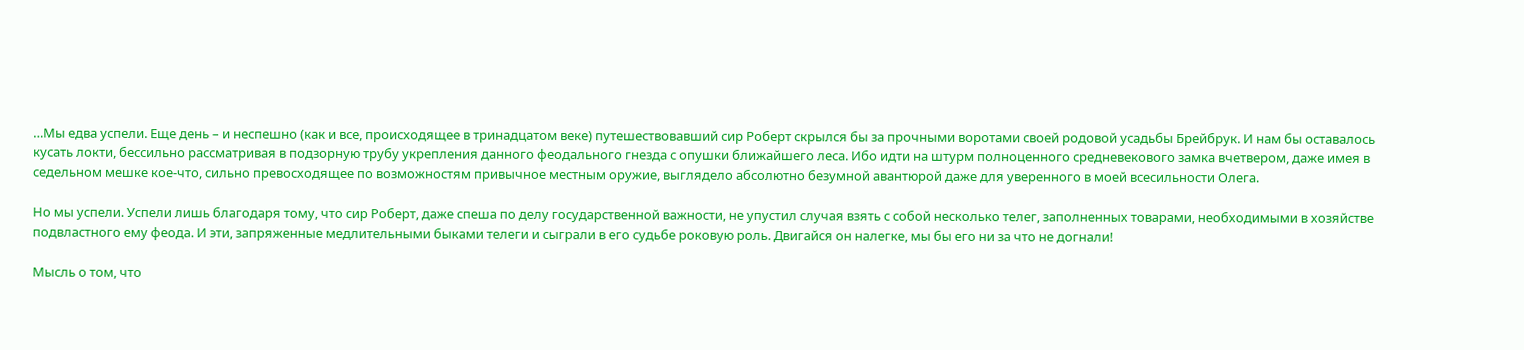…Мы едва успели. Еще день – и неспешно (как и все, происходящее в тринадцатом веке) путешествовавший сир Роберт скрылся бы за прочными воротами своей родовой усадьбы Брейбрук. И нам бы оставалось кусать локти, бессильно рассматривая в подзорную трубу укрепления данного феодального гнезда с опушки ближайшего леса. Ибо идти на штурм полноценного средневекового замка вчетвером, даже имея в седельном мешке кое-что, сильно превосходящее по возможностям привычное местным оружие, выглядело абсолютно безумной авантюрой даже для уверенного в моей всесильности Олега.

Но мы успели. Успели лишь благодаря тому, что сир Роберт, даже спеша по делу государственной важности, не упустил случая взять с собой несколько телег, заполненных товарами, необходимыми в хозяйстве подвластного ему феода. И эти, запряженные медлительными быками телеги и сыграли в его судьбе роковую роль. Двигайся он налегке, мы бы его ни за что не догнали!

Мысль о том, что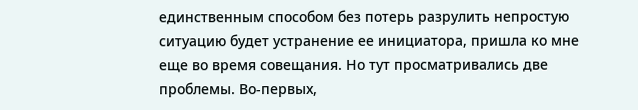единственным способом без потерь разрулить непростую ситуацию будет устранение ее инициатора, пришла ко мне еще во время совещания. Но тут просматривались две проблемы. Во-первых,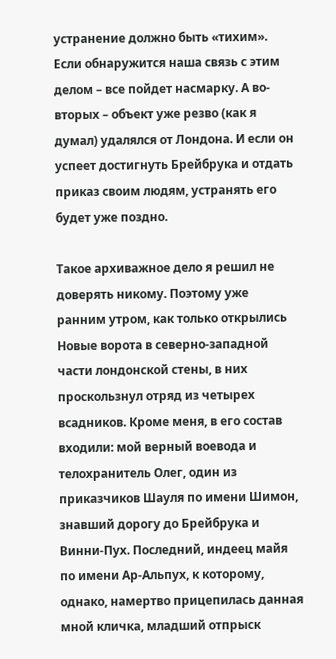устранение должно быть «тихим». Если обнаружится наша связь с этим делом – все пойдет насмарку. А во-вторых – объект уже резво (как я думал) удалялся от Лондона. И если он успеет достигнуть Брейбрука и отдать приказ своим людям, устранять его будет уже поздно.

Такое архиважное дело я решил не доверять никому. Поэтому уже ранним утром, как только открылись Новые ворота в северно-западной части лондонской стены, в них проскользнул отряд из четырех всадников. Кроме меня, в его состав входили: мой верный воевода и телохранитель Олег, один из приказчиков Шауля по имени Шимон, знавший дорогу до Брейбрука и Винни-Пух. Последний, индеец майя по имени Ар-Альпух, к которому, однако, намертво прицепилась данная мной кличка, младший отпрыск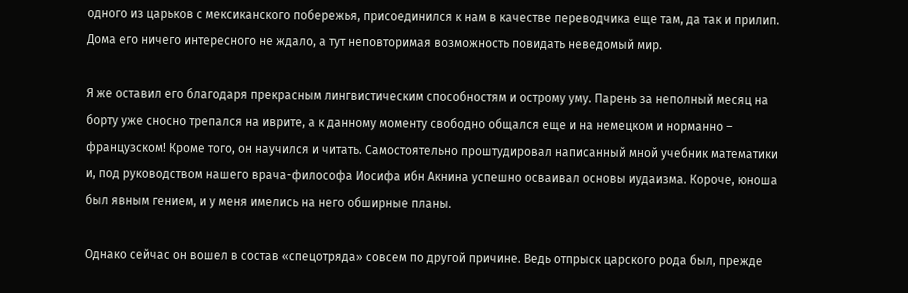одного из царьков с мексиканского побережья, присоединился к нам в качестве переводчика еще там, да так и прилип. Дома его ничего интересного не ждало, а тут неповторимая возможность повидать неведомый мир.

Я же оставил его благодаря прекрасным лингвистическим способностям и острому уму. Парень за неполный месяц на борту уже сносно трепался на иврите, а к данному моменту свободно общался еще и на немецком и норманно – французском! Кроме того, он научился и читать. Самостоятельно проштудировал написанный мной учебник математики и, под руководством нашего врача-философа Иосифа ибн Акнина успешно осваивал основы иудаизма. Короче, юноша был явным гением, и у меня имелись на него обширные планы.

Однако сейчас он вошел в состав «спецотряда» совсем по другой причине. Ведь отпрыск царского рода был, прежде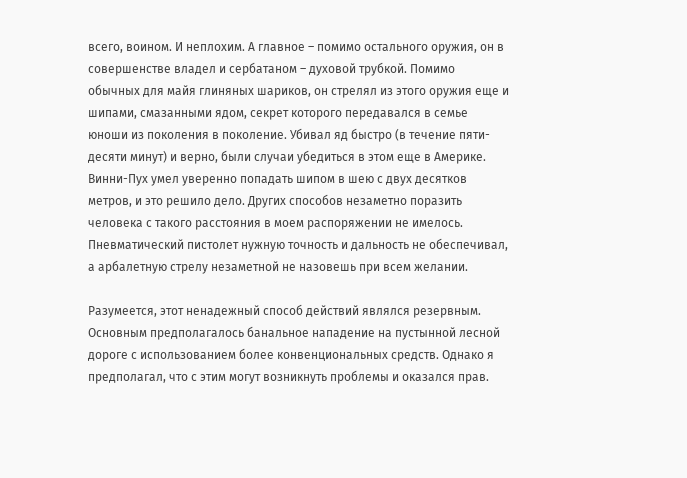всего, воином. И неплохим. А главное – помимо остального оружия, он в совершенстве владел и сербатаном – духовой трубкой. Помимо обычных для майя глиняных шариков, он стрелял из этого оружия еще и шипами, смазанными ядом, секрет которого передавался в семье юноши из поколения в поколение. Убивал яд быстро (в течение пяти-десяти минут) и верно, были случаи убедиться в этом еще в Америке. Винни-Пух умел уверенно попадать шипом в шею с двух десятков метров, и это решило дело. Других способов незаметно поразить человека с такого расстояния в моем распоряжении не имелось. Пневматический пистолет нужную точность и дальность не обеспечивал, а арбалетную стрелу незаметной не назовешь при всем желании.

Разумеется, этот ненадежный способ действий являлся резервным. Основным предполагалось банальное нападение на пустынной лесной дороге с использованием более конвенциональных средств. Однако я предполагал, что с этим могут возникнуть проблемы и оказался прав.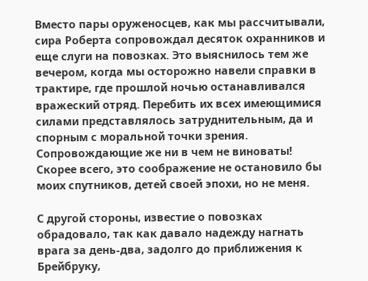Вместо пары оруженосцев, как мы рассчитывали, сира Роберта сопровождал десяток охранников и еще слуги на повозках. Это выяснилось тем же вечером, когда мы осторожно навели справки в трактире, где прошлой ночью останавливался вражеский отряд. Перебить их всех имеющимися силами представлялось затруднительным, да и спорным с моральной точки зрения. Сопровождающие же ни в чем не виноваты! Скорее всего, это соображение не остановило бы моих спутников, детей своей эпохи, но не меня.

С другой стороны, известие о повозках обрадовало, так как давало надежду нагнать врага за день-два, задолго до приближения к Брейбруку,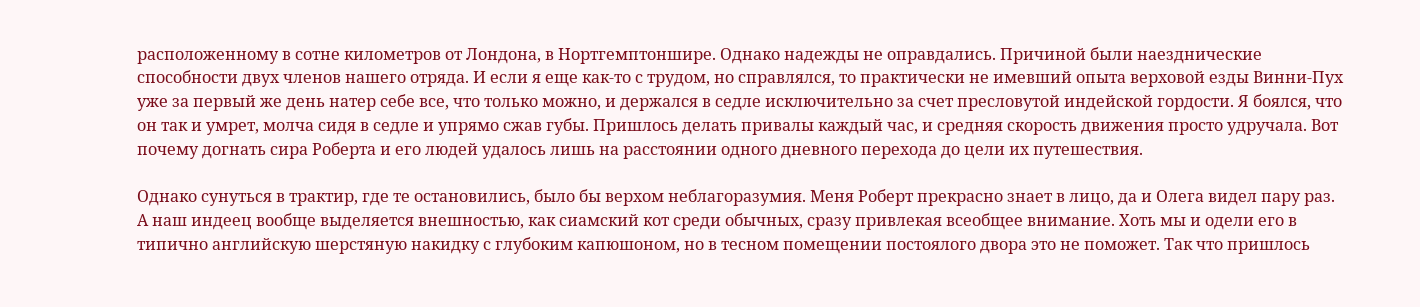расположенному в сотне километров от Лондона, в Нортгемптоншире. Однако надежды не оправдались. Причиной были наезднические способности двух членов нашего отряда. И если я еще как-то с трудом, но справлялся, то практически не имевший опыта верховой езды Винни-Пух уже за первый же день натер себе все, что только можно, и держался в седле исключительно за счет пресловутой индейской гордости. Я боялся, что он так и умрет, молча сидя в седле и упрямо сжав губы. Пришлось делать привалы каждый час, и средняя скорость движения просто удручала. Вот почему догнать сира Роберта и его людей удалось лишь на расстоянии одного дневного перехода до цели их путешествия.

Однако сунуться в трактир, где те остановились, было бы верхом неблагоразумия. Меня Роберт прекрасно знает в лицо, да и Олега видел пару раз. А наш индеец вообще выделяется внешностью, как сиамский кот среди обычных, сразу привлекая всеобщее внимание. Хоть мы и одели его в типично английскую шерстяную накидку с глубоким капюшоном, но в тесном помещении постоялого двора это не поможет. Так что пришлось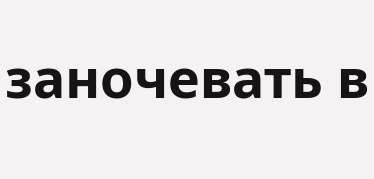заночевать в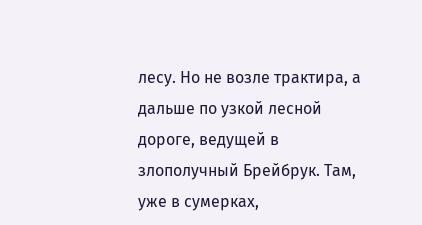лесу. Но не возле трактира, а дальше по узкой лесной дороге, ведущей в злополучный Брейбрук. Там, уже в сумерках,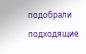подобрали подходящие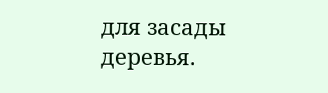для засады деревья.